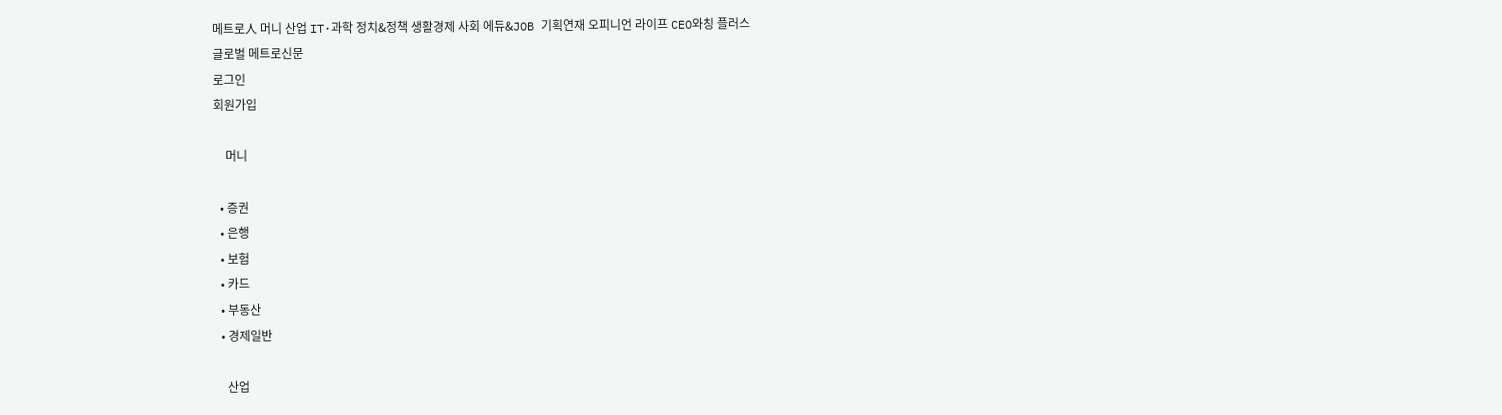메트로人 머니 산업 IT·과학 정치&정책 생활경제 사회 에듀&JOB 기획연재 오피니언 라이프 CEO와칭 플러스
글로벌 메트로신문
로그인
회원가입

    머니

  • 증권
  • 은행
  • 보험
  • 카드
  • 부동산
  • 경제일반

    산업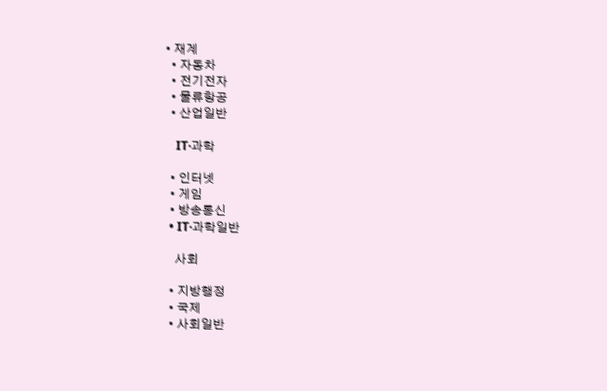• 재계
  • 자동차
  • 전기전자
  • 물류항공
  • 산업일반

    IT·과학

  • 인터넷
  • 게임
  • 방송통신
  • IT·과학일반

    사회

  • 지방행정
  • 국제
  • 사회일반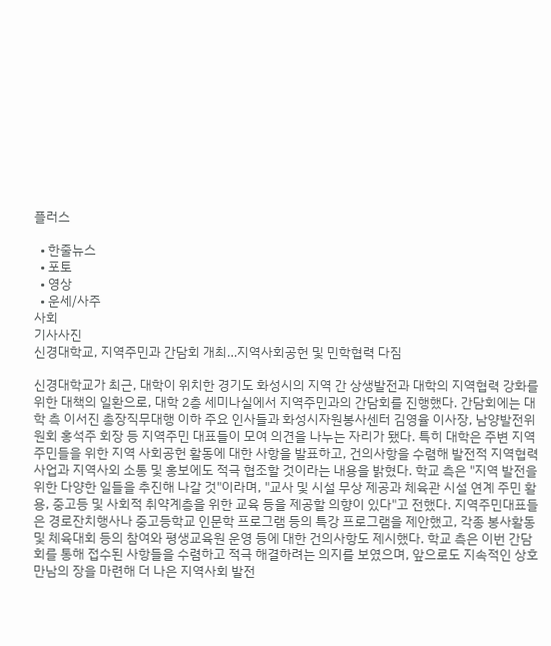플러스

  • 한줄뉴스
  • 포토
  • 영상
  • 운세/사주
사회
기사사진
신경대학교, 지역주민과 간담회 개최…지역사회공헌 및 민학협력 다짐

신경대학교가 최근, 대학이 위치한 경기도 화성시의 지역 간 상생발전과 대학의 지역협력 강화를 위한 대책의 일환으로, 대학 2층 세미나실에서 지역주민과의 간담회를 진행했다. 간담회에는 대학 측 이서진 총장직무대행 이하 주요 인사들과 화성시자원봉사센터 김영율 이사장, 남양발전위원회 홍석주 회장 등 지역주민 대표들이 모여 의견을 나누는 자리가 됐다. 특히 대학은 주변 지역주민들을 위한 지역 사회공헌 활동에 대한 사항을 발표하고, 건의사항을 수렴해 발전적 지역협력 사업과 지역사외 소통 및 홍보에도 적극 협조할 것이라는 내용을 밝혔다. 학교 측은 "지역 발전을 위한 다양한 일들을 추진해 나갈 것"이라며, "교사 및 시설 무상 제공과 체육관 시설 연계 주민 활용, 중고등 및 사회적 취약계층을 위한 교육 등을 제공할 의향이 있다"고 전했다. 지역주민대표들은 경로잔치행사나 중고등학교 인문학 프로그램 등의 특강 프로그램을 제안했고, 각종 봉사활동 및 체육대회 등의 참여와 평생교육원 운영 등에 대한 건의사항도 제시했다. 학교 측은 이번 간담회를 통해 접수된 사항들을 수렴하고 적극 해결하려는 의지를 보였으며, 앞으로도 지속적인 상호 만남의 장을 마련해 더 나은 지역사회 발전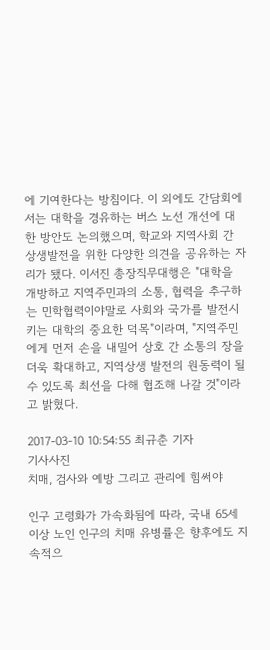에 기여한다는 방침이다. 이 외에도 간담회에서는 대학을 경유하는 버스 노선 개선에 대한 방안도 논의했으며, 학교와 지역사회 간 상생발전을 위한 다양한 의견을 공유하는 자리가 됐다. 이서진 총장직무대행은 "대학을 개방하고 지역주민과의 소통, 협력을 추구하는 민학협력이야말로 사회와 국가를 발전시키는 대학의 중요한 덕목"이라며, "지역주민에게 먼저 손을 내밀어 상호 간 소통의 장을 더욱 확대하고, 지역상생 발전의 원동력이 될 수 있도록 최선을 다해 협조해 나갈 것"이라고 밝혔다.

2017-03-10 10:54:55 최규춘 기자
기사사진
치매, 검사와 예방 그리고 관리에 힘써야

인구 고령화가 가속화됨에 따라, 국내 65세 이상 노인 인구의 치매 유병률은 향후에도 지속적으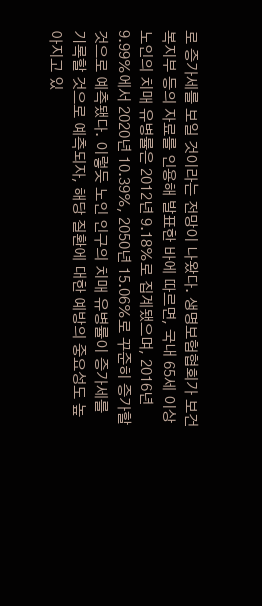로 증가세를 보일 것이라는 전망이 나왔다. 생명보험협회가 보건복지부 등의 자료를 인용해 발표한 바에 따르면, 국내 65세 이상 노인의 치매 유병률은 2012년 9.18%로 집계됐으며, 2016년 9.99%에서 2020년 10.39%, 2050년 15.06%로 꾸준히 증가할 것으로 예측됐다. 이렇듯 노인 인구의 치매 유병률이 증가세를 기록할 것으로 예측되자, 해당 질환에 대한 예방의 중요성도 높아지고 있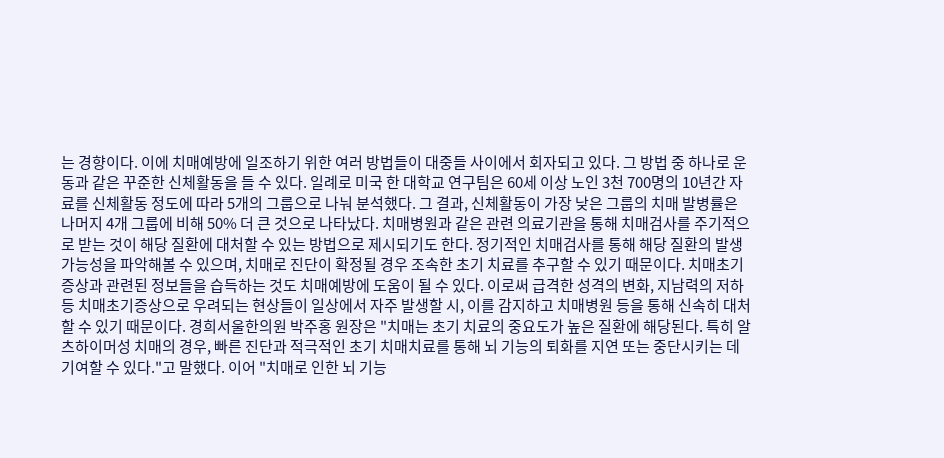는 경향이다. 이에 치매예방에 일조하기 위한 여러 방법들이 대중들 사이에서 회자되고 있다. 그 방법 중 하나로 운동과 같은 꾸준한 신체활동을 들 수 있다. 일례로 미국 한 대학교 연구팀은 60세 이상 노인 3천 700명의 10년간 자료를 신체활동 정도에 따라 5개의 그룹으로 나눠 분석했다. 그 결과, 신체활동이 가장 낮은 그룹의 치매 발병률은 나머지 4개 그룹에 비해 50% 더 큰 것으로 나타났다. 치매병원과 같은 관련 의료기관을 통해 치매검사를 주기적으로 받는 것이 해당 질환에 대처할 수 있는 방법으로 제시되기도 한다. 정기적인 치매검사를 통해 해당 질환의 발생 가능성을 파악해볼 수 있으며, 치매로 진단이 확정될 경우 조속한 초기 치료를 추구할 수 있기 때문이다. 치매초기증상과 관련된 정보들을 습득하는 것도 치매예방에 도움이 될 수 있다. 이로써 급격한 성격의 변화, 지남력의 저하 등 치매초기증상으로 우려되는 현상들이 일상에서 자주 발생할 시, 이를 감지하고 치매병원 등을 통해 신속히 대처할 수 있기 때문이다. 경희서울한의원 박주홍 원장은 "치매는 초기 치료의 중요도가 높은 질환에 해당된다. 특히 알츠하이머성 치매의 경우, 빠른 진단과 적극적인 초기 치매치료를 통해 뇌 기능의 퇴화를 지연 또는 중단시키는 데 기여할 수 있다."고 말했다. 이어 "치매로 인한 뇌 기능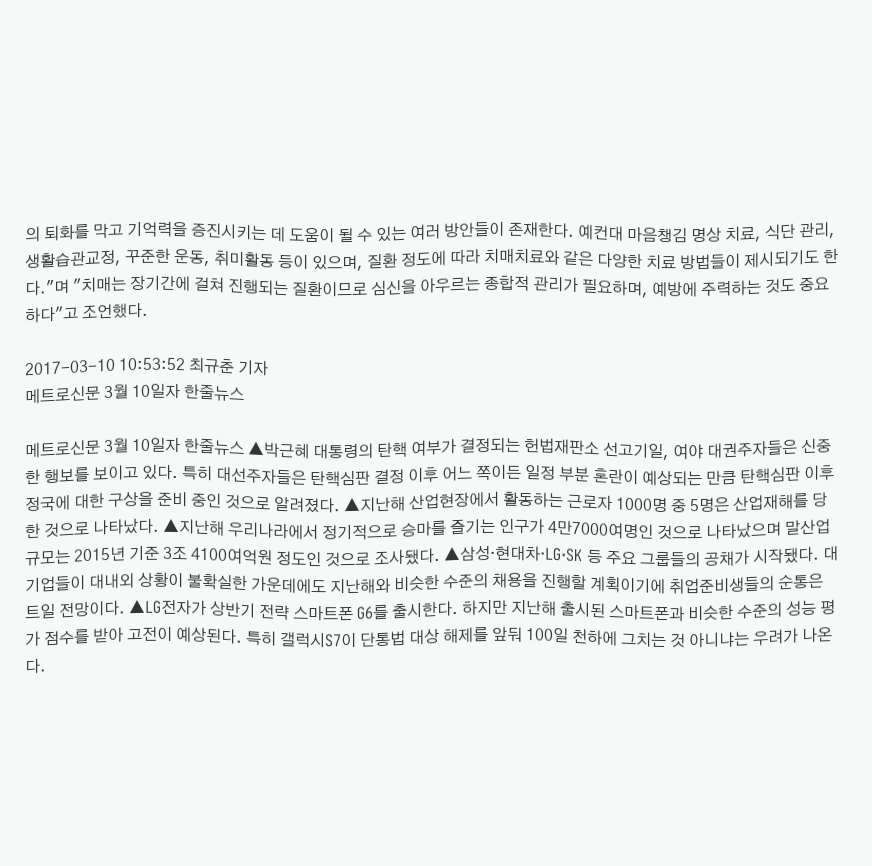의 퇴화를 막고 기억력을 증진시키는 데 도움이 될 수 있는 여러 방안들이 존재한다. 예컨대 마음챙김 명상 치료, 식단 관리, 생활습관교정, 꾸준한 운동, 취미활동 등이 있으며, 질환 정도에 따라 치매치료와 같은 다양한 치료 방법들이 제시되기도 한다."며 "치매는 장기간에 걸쳐 진행되는 질환이므로 심신을 아우르는 종합적 관리가 필요하며, 예방에 주력하는 것도 중요하다"고 조언했다.

2017-03-10 10:53:52 최규춘 기자
메트로신문 3월 10일자 한줄뉴스

메트로신문 3월 10일자 한줄뉴스 ▲박근혜 대통령의 탄핵 여부가 결정되는 헌법재판소 선고기일, 여야 대권주자들은 신중한 행보를 보이고 있다. 특히 대선주자들은 탄핵심판 결정 이후 어느 쪽이든 일정 부분 혼란이 예상되는 만큼 탄핵심판 이후 정국에 대한 구상을 준비 중인 것으로 알려졌다. ▲지난해 산업현장에서 활동하는 근로자 1000명 중 5명은 산업재해를 당한 것으로 나타났다. ▲지난해 우리나라에서 정기적으로 승마를 즐기는 인구가 4만7000여명인 것으로 나타났으며 말산업 규모는 2015년 기준 3조 4100여억원 정도인 것으로 조사됐다. ▲삼성·현대차·LG·SK 등 주요 그룹들의 공채가 시작됐다. 대기업들이 대내외 상황이 불확실한 가운데에도 지난해와 비슷한 수준의 채용을 진행할 계획이기에 취업준비생들의 순통은 트일 전망이다. ▲LG전자가 상반기 전략 스마트폰 G6를 출시한다. 하지만 지난해 출시된 스마트폰과 비슷한 수준의 성능 평가 점수를 받아 고전이 예상된다. 특히 갤럭시S7이 단통법 대상 해제를 앞둬 100일 천하에 그치는 것 아니냐는 우려가 나온다.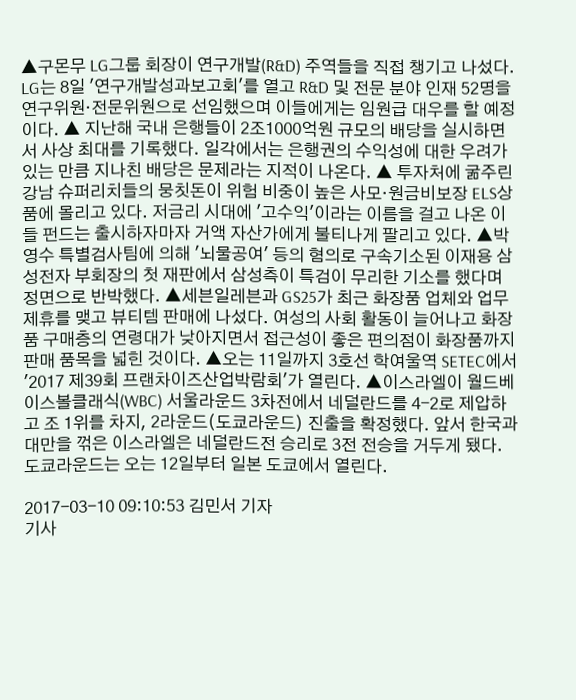▲구몬무 LG그룹 회장이 연구개발(R&D) 주역들을 직접 챙기고 나섰다. LG는 8일 '연구개발성과보고회'를 열고 R&D 및 전문 분야 인재 52명을 연구위원·전문위원으로 선임했으며 이들에게는 임원급 대우를 할 예정이다. ▲ 지난해 국내 은행들이 2조1000억원 규모의 배당을 실시하면서 사상 최대를 기록했다. 일각에서는 은행권의 수익성에 대한 우려가 있는 만큼 지나친 배당은 문제라는 지적이 나온다. ▲ 투자처에 굶주린 강남 슈퍼리치들의 뭉칫돈이 위험 비중이 높은 사모·원금비보장 ELS상품에 몰리고 있다. 저금리 시대에 '고수익'이라는 이름을 걸고 나온 이들 펀드는 출시하자마자 거액 자산가에게 불티나게 팔리고 있다. ▲박영수 특별검사팀에 의해 '뇌물공여' 등의 혐의로 구속기소된 이재용 삼성전자 부회장의 첫 재판에서 삼성측이 특검이 무리한 기소를 했다며 정면으로 반박했다. ▲세븐일레븐과 GS25가 최근 화장품 업체와 업무 제휴를 맺고 뷰티템 판매에 나섰다. 여성의 사회 활동이 늘어나고 화장품 구매층의 연령대가 낮아지면서 접근성이 좋은 편의점이 화장품까지 판매 품목을 넓힌 것이다. ▲오는 11일까지 3호선 학여울역 SETEC에서 '2017 제39회 프랜차이즈산업박람회'가 열린다. ▲이스라엘이 월드베이스볼클래식(WBC) 서울라운드 3차전에서 네덜란드를 4-2로 제압하고 조 1위를 차지, 2라운드(도쿄라운드) 진출을 확정했다. 앞서 한국과 대만을 꺾은 이스라엘은 네덜란드전 승리로 3전 전승을 거두게 됐다. 도쿄라운드는 오는 12일부터 일본 도쿄에서 열린다.

2017-03-10 09:10:53 김민서 기자
기사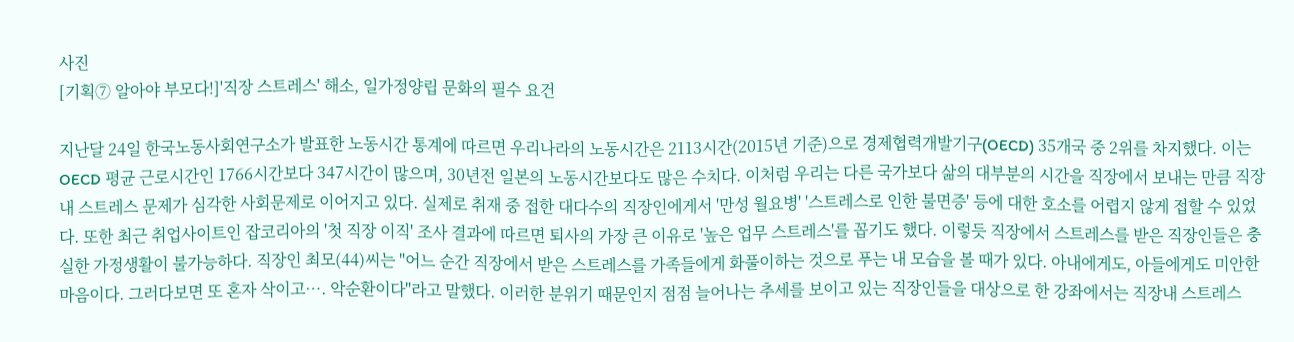사진
[기획⑦ 알아야 부모다!]'직장 스트레스' 해소, 일가정양립 문화의 필수 요건

지난달 24일 한국노동사회연구소가 발표한 노동시간 통계에 따르면 우리나라의 노동시간은 2113시간(2015년 기준)으로 경제협력개발기구(OECD) 35개국 중 2위를 차지했다. 이는 OECD 평균 근로시간인 1766시간보다 347시간이 많으며, 30년전 일본의 노동시간보다도 많은 수치다. 이처럼 우리는 다른 국가보다 삶의 대부분의 시간을 직장에서 보내는 만큼 직장내 스트레스 문제가 심각한 사회문제로 이어지고 있다. 실제로 취재 중 접한 대다수의 직장인에게서 '만성 월요병' '스트레스로 인한 불면증' 등에 대한 호소를 어렵지 않게 접할 수 있었다. 또한 최근 취업사이트인 잡코리아의 '첫 직장 이직' 조사 결과에 따르면 퇴사의 가장 큰 이유로 '높은 업무 스트레스'를 꼽기도 했다. 이렇듯 직장에서 스트레스를 받은 직장인들은 충실한 가정생활이 불가능하다. 직장인 최모(44)씨는 "어느 순간 직장에서 받은 스트레스를 가족들에게 화풀이하는 것으로 푸는 내 모습을 볼 때가 있다. 아내에게도, 아들에게도 미안한 마음이다. 그러다보면 또 혼자 삭이고…. 악순환이다"라고 말했다. 이러한 분위기 때문인지 점점 늘어나는 추세를 보이고 있는 직장인들을 대상으로 한 강좌에서는 직장내 스트레스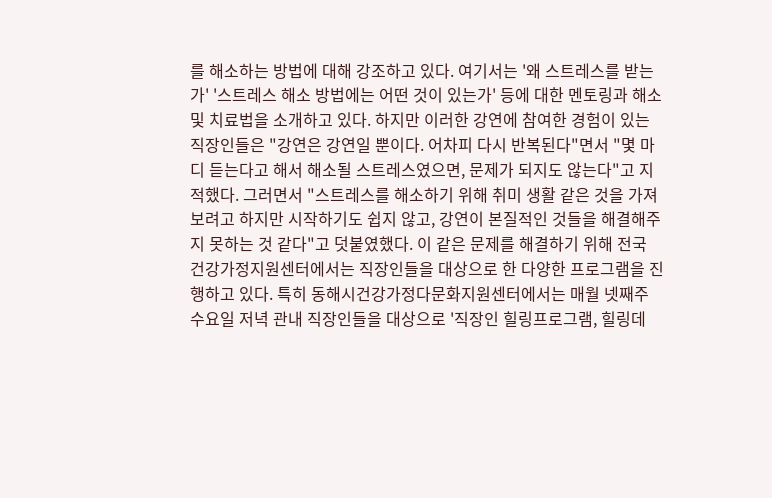를 해소하는 방법에 대해 강조하고 있다. 여기서는 '왜 스트레스를 받는가' '스트레스 해소 방법에는 어떤 것이 있는가' 등에 대한 멘토링과 해소 및 치료법을 소개하고 있다. 하지만 이러한 강연에 참여한 경험이 있는 직장인들은 "강연은 강연일 뿐이다. 어차피 다시 반복된다"면서 "몇 마디 듣는다고 해서 해소될 스트레스였으면, 문제가 되지도 않는다"고 지적했다. 그러면서 "스트레스를 해소하기 위해 취미 생활 같은 것을 가져보려고 하지만 시작하기도 쉽지 않고, 강연이 본질적인 것들을 해결해주지 못하는 것 같다"고 덧붙였했다. 이 같은 문제를 해결하기 위해 전국 건강가정지원센터에서는 직장인들을 대상으로 한 다양한 프로그램을 진행하고 있다. 특히 동해시건강가정다문화지원센터에서는 매월 넷째주 수요일 저녁 관내 직장인들을 대상으로 '직장인 힐링프로그램, 힐링데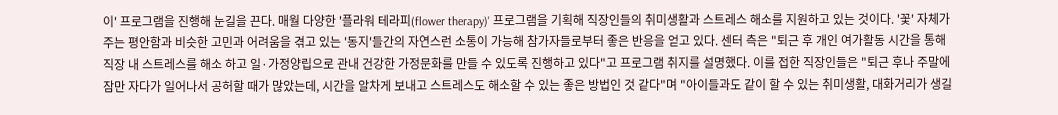이' 프로그램을 진행해 눈길을 끈다. 매월 다양한 '플라워 테라피(flower therapy)' 프로그램을 기획해 직장인들의 취미생활과 스트레스 해소를 지원하고 있는 것이다. '꽃' 자체가 주는 평안함과 비슷한 고민과 어려움을 겪고 있는 '동지'들간의 자연스런 소통이 가능해 참가자들로부터 좋은 반응을 얻고 있다. 센터 측은 "퇴근 후 개인 여가활동 시간을 통해 직장 내 스트레스를 해소 하고 일·가정양립으로 관내 건강한 가정문화를 만들 수 있도록 진행하고 있다"고 프로그램 취지를 설명했다. 이를 접한 직장인들은 "퇴근 후나 주말에 잠만 자다가 일어나서 공허할 때가 많았는데, 시간을 알차게 보내고 스트레스도 해소할 수 있는 좋은 방법인 것 같다"며 "아이들과도 같이 할 수 있는 취미생활, 대화거리가 생길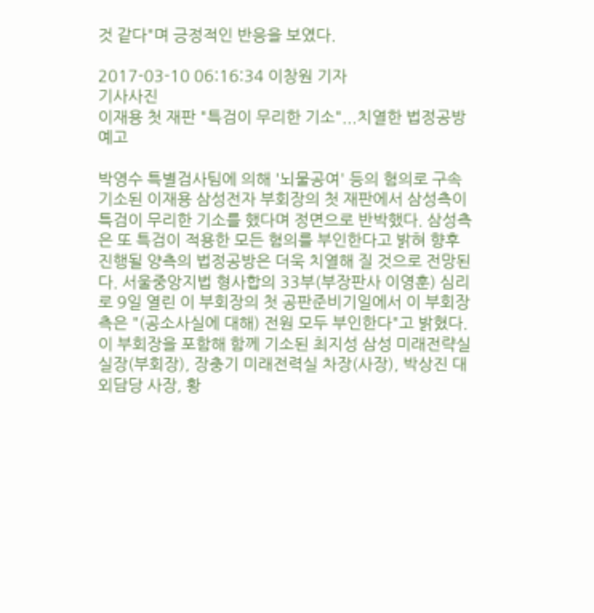것 같다"며 긍정적인 반응을 보였다.

2017-03-10 06:16:34 이창원 기자
기사사진
이재용 첫 재판 "특검이 무리한 기소"...치열한 법정공방 예고

박영수 특별검사팀에 의해 '뇌물공여' 등의 혐의로 구속기소된 이재용 삼성전자 부회장의 첫 재판에서 삼성측이 특검이 무리한 기소를 했다며 정면으로 반박했다. 삼성측은 또 특검이 적용한 모든 혐의를 부인한다고 밝혀 향후 진행될 양측의 법정공방은 더욱 치열해 질 것으로 전망된다. 서울중앙지법 형사합의 33부(부장판사 이영훈) 심리로 9일 열린 이 부회장의 첫 공판준비기일에서 이 부회장측은 "(공소사실에 대해) 전원 모두 부인한다"고 밝혔다. 이 부회장을 포함해 함께 기소된 최지성 삼성 미래전략실 실장(부회장), 장충기 미래전력실 차장(사장), 박상진 대외담당 사장, 황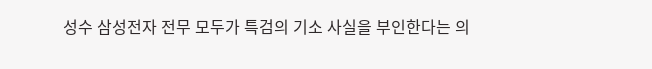성수 삼성전자 전무 모두가 특검의 기소 사실을 부인한다는 의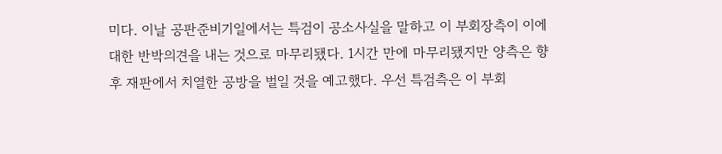미다. 이날 공판준비기일에서는 특검이 공소사실을 말하고 이 부회장측이 이에 대한 반박의견을 내는 것으로 마무리됐다. 1시간 만에 마무리됐지만 양측은 향후 재판에서 치열한 공방을 벌일 것을 예고했다. 우선 특검측은 이 부회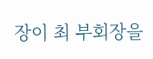장이 최 부회장을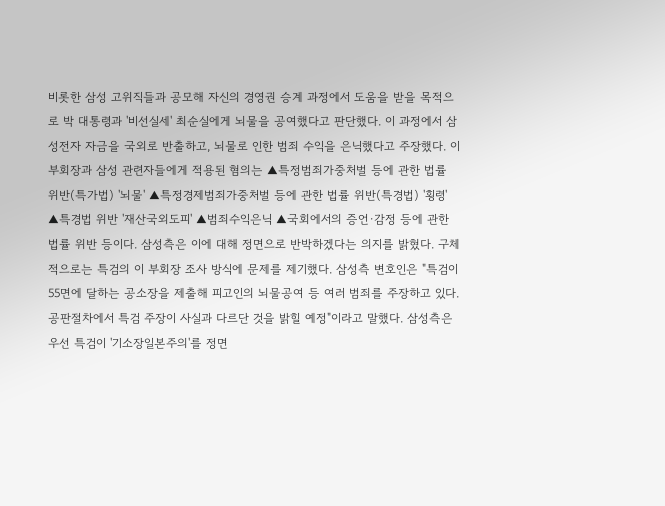비롯한 삼성 고위직들과 공모해 자신의 경영권 승계 과정에서 도움을 받을 목적으로 박 대통령과 '비선실세' 최순실에게 뇌물을 공여했다고 판단했다. 이 과정에서 삼성전자 자금을 국외로 반출하고, 뇌물로 인한 범죄 수익을 은닉했다고 주장했다. 이 부회장과 삼성 관련자들에게 적용된 혐의는 ▲특정범죄가중처벌 등에 관한 법률 위반(특가법) '뇌물' ▲특정경제범죄가중처벌 등에 관한 법률 위반(특경법) '횡령' ▲특경법 위반 '재산국외도피' ▲범죄수익은닉 ▲국회에서의 증언·감정 등에 관한 법률 위반 등이다. 삼성측은 이에 대해 정면으로 반박하겠다는 의지를 밝혔다. 구체적으로는 특검의 이 부회장 조사 방식에 문제를 제기했다. 삼성측 변호인은 "특검이 55면에 달하는 공소장을 제출해 피고인의 뇌물공여 등 여러 범죄를 주장하고 있다. 공판절차에서 특검 주장이 사실과 다르단 것을 밝힐 예정"이라고 말했다. 삼성측은 우선 특검이 '기소장일본주의'를 정면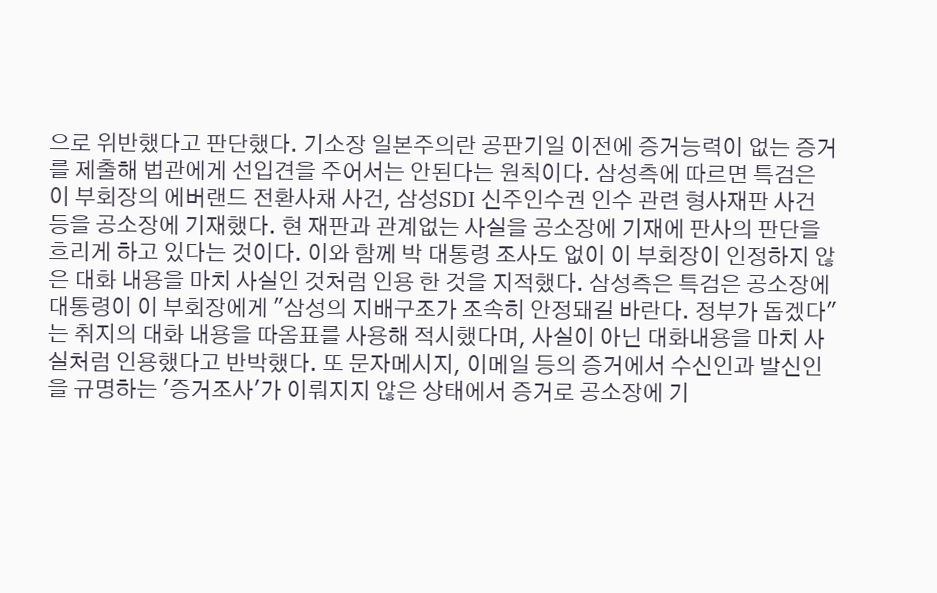으로 위반했다고 판단했다. 기소장 일본주의란 공판기일 이전에 증거능력이 없는 증거를 제출해 법관에게 선입견을 주어서는 안된다는 원칙이다. 삼성측에 따르면 특검은 이 부회장의 에버랜드 전환사채 사건, 삼성SDI 신주인수권 인수 관련 형사재판 사건 등을 공소장에 기재했다. 현 재판과 관계없는 사실을 공소장에 기재에 판사의 판단을 흐리게 하고 있다는 것이다. 이와 함께 박 대통령 조사도 없이 이 부회장이 인정하지 않은 대화 내용을 마치 사실인 것처럼 인용 한 것을 지적했다. 삼성측은 특검은 공소장에 대통령이 이 부회장에게 "삼성의 지배구조가 조속히 안정돼길 바란다. 정부가 돕겠다"는 취지의 대화 내용을 따옴표를 사용해 적시했다며, 사실이 아닌 대화내용을 마치 사실처럼 인용했다고 반박했다. 또 문자메시지, 이메일 등의 증거에서 수신인과 발신인을 규명하는 '증거조사'가 이뤄지지 않은 상태에서 증거로 공소장에 기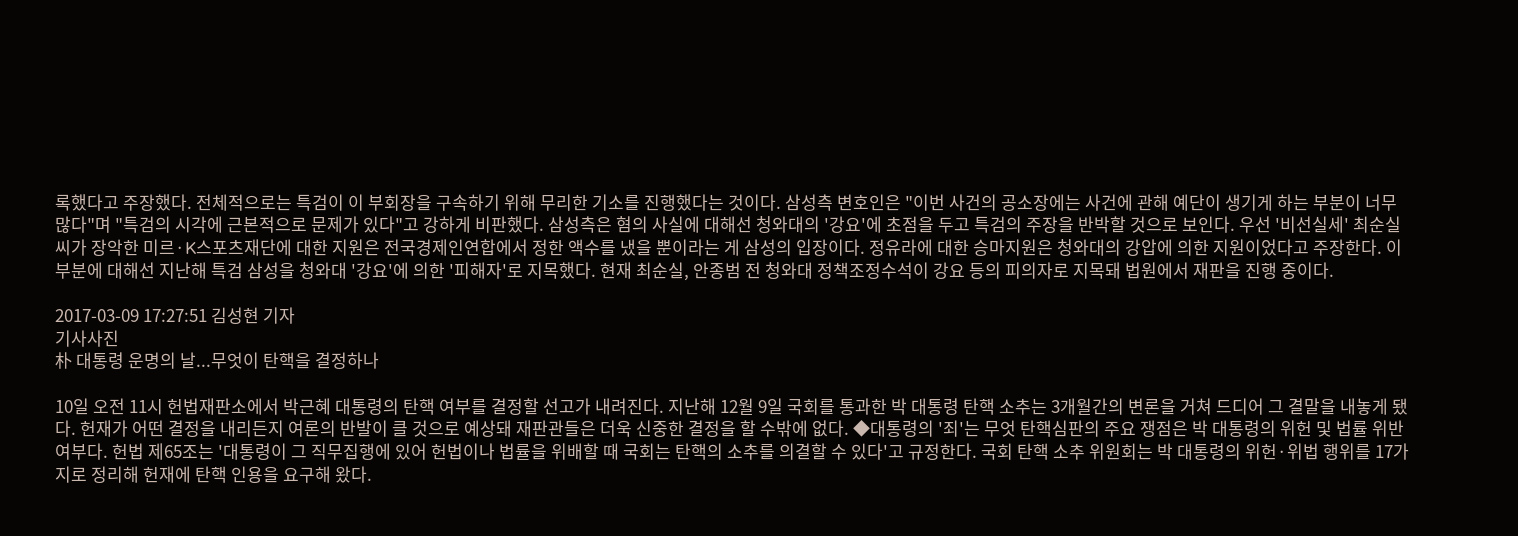록했다고 주장했다. 전체적으로는 특검이 이 부회장을 구속하기 위해 무리한 기소를 진행했다는 것이다. 삼성측 변호인은 "이번 사건의 공소장에는 사건에 관해 예단이 생기게 하는 부분이 너무 많다"며 "특검의 시각에 근본적으로 문제가 있다"고 강하게 비판했다. 삼성측은 혐의 사실에 대해선 청와대의 '강요'에 초점을 두고 특검의 주장을 반박할 것으로 보인다. 우선 '비선실세' 최순실씨가 장악한 미르·K스포츠재단에 대한 지원은 전국경제인연합에서 정한 액수를 냈을 뿐이라는 게 삼성의 입장이다. 정유라에 대한 승마지원은 청와대의 강압에 의한 지원이었다고 주장한다. 이 부분에 대해선 지난해 특검 삼성을 청와대 '강요'에 의한 '피해자'로 지목했다. 현재 최순실, 안종범 전 청와대 정책조정수석이 강요 등의 피의자로 지목돼 법원에서 재판을 진행 중이다.

2017-03-09 17:27:51 김성현 기자
기사사진
朴 대통령 운명의 날...무엇이 탄핵을 결정하나

10일 오전 11시 헌법재판소에서 박근혜 대통령의 탄핵 여부를 결정할 선고가 내려진다. 지난해 12월 9일 국회를 통과한 박 대통령 탄핵 소추는 3개월간의 변론을 거쳐 드디어 그 결말을 내놓게 됐다. 헌재가 어떤 결정을 내리든지 여론의 반발이 클 것으로 예상돼 재판관들은 더욱 신중한 결정을 할 수밖에 없다. ◆대통령의 '죄'는 무엇 탄핵심판의 주요 쟁점은 박 대통령의 위헌 및 법률 위반 여부다. 헌법 제65조는 '대통령이 그 직무집행에 있어 헌법이나 법률을 위배할 때 국회는 탄핵의 소추를 의결할 수 있다'고 규정한다. 국회 탄핵 소추 위원회는 박 대통령의 위헌·위법 행위를 17가지로 정리해 헌재에 탄핵 인용을 요구해 왔다.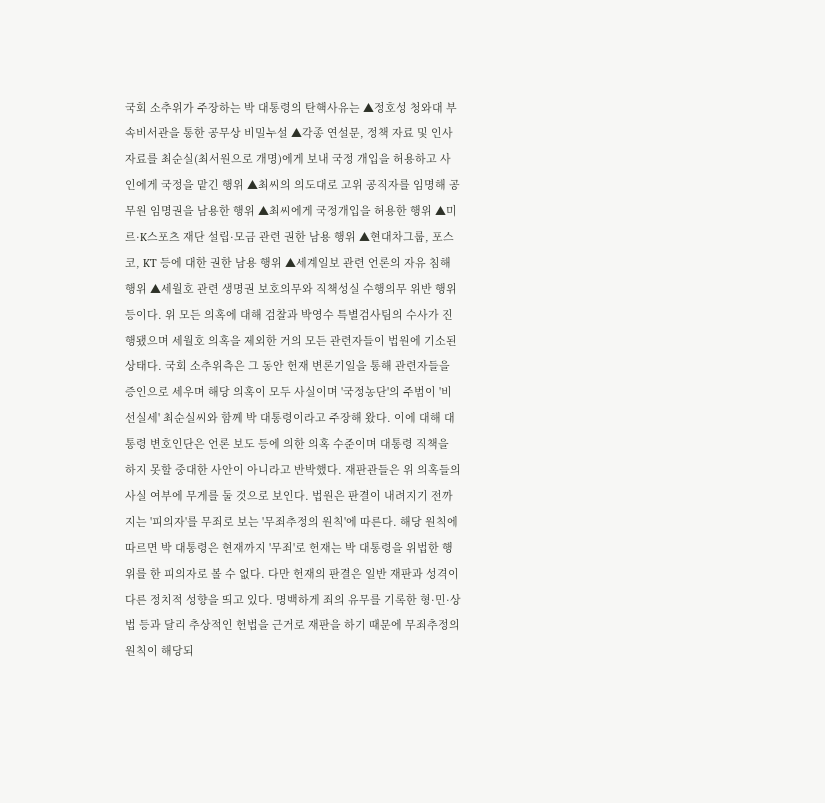국회 소추위가 주장하는 박 대통령의 탄핵사유는 ▲정호성 청와대 부속비서관을 통한 공무상 비밀누설 ▲각종 연설문, 정책 자료 및 인사자료를 최순실(최서원으로 개명)에게 보내 국정 개입을 허용하고 사인에게 국정을 맡긴 행위 ▲최씨의 의도대로 고위 공직자를 임명해 공무원 임명권을 남용한 행위 ▲최씨에게 국정개입을 허용한 행위 ▲미르·K스포츠 재단 설립·모금 관련 권한 남용 행위 ▲현대차그룹, 포스코, KT 등에 대한 권한 남용 행위 ▲세계일보 관련 언론의 자유 침해 행위 ▲세월호 관련 생명권 보호의무와 직책성실 수행의무 위반 행위 등이다. 위 모든 의혹에 대해 검찰과 박영수 특별검사팀의 수사가 진행됐으며 세월호 의혹을 제외한 거의 모든 관련자들이 법원에 기소된 상태다. 국회 소추위측은 그 동안 헌재 변론기일을 통해 관련자들을 증인으로 세우며 해당 의혹이 모두 사실이며 '국정농단'의 주범이 '비선실세' 최순실씨와 함께 박 대통령이라고 주장해 왔다. 이에 대해 대통령 변호인단은 언론 보도 등에 의한 의혹 수준이며 대통령 직책을 하지 못할 중대한 사안이 아니라고 반박했다. 재판관들은 위 의혹들의 사실 여부에 무게를 둘 것으로 보인다. 법원은 판결이 내려지기 전까지는 '피의자'를 무죄로 보는 '무죄추정의 원칙'에 따른다. 해당 원칙에 따르면 박 대통령은 현재까지 '무죄'로 헌재는 박 대통령을 위법한 행위를 한 피의자로 볼 수 없다. 다만 헌재의 판결은 일반 재판과 성격이 다른 정치적 성향을 띄고 있다. 명백하게 죄의 유무를 기록한 형·민·상법 등과 달리 추상적인 헌법을 근거로 재판을 하기 때문에 무죄추정의 원칙이 해당되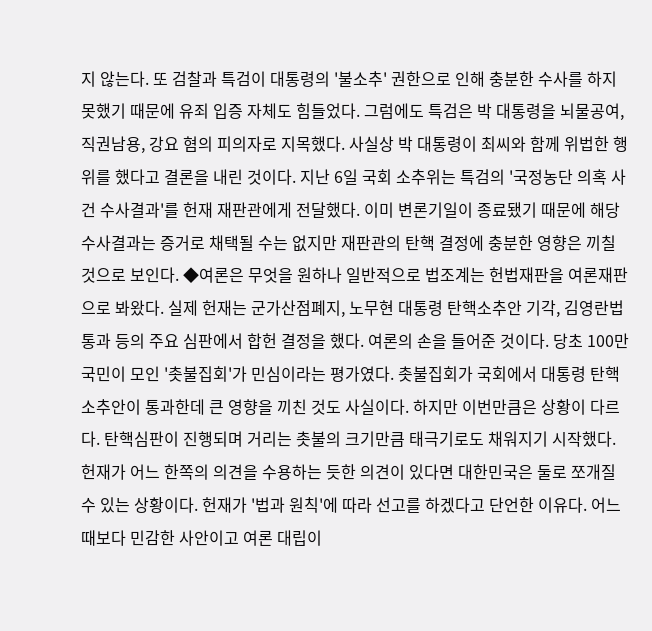지 않는다. 또 검찰과 특검이 대통령의 '불소추' 권한으로 인해 충분한 수사를 하지 못했기 때문에 유죄 입증 자체도 힘들었다. 그럼에도 특검은 박 대통령을 뇌물공여, 직권남용, 강요 혐의 피의자로 지목했다. 사실상 박 대통령이 최씨와 함께 위법한 행위를 했다고 결론을 내린 것이다. 지난 6일 국회 소추위는 특검의 '국정농단 의혹 사건 수사결과'를 헌재 재판관에게 전달했다. 이미 변론기일이 종료됐기 때문에 해당 수사결과는 증거로 채택될 수는 없지만 재판관의 탄핵 결정에 충분한 영향은 끼칠 것으로 보인다. ◆여론은 무엇을 원하나 일반적으로 법조계는 헌법재판을 여론재판으로 봐왔다. 실제 헌재는 군가산점폐지, 노무현 대통령 탄핵소추안 기각, 김영란법 통과 등의 주요 심판에서 합헌 결정을 했다. 여론의 손을 들어준 것이다. 당초 100만 국민이 모인 '촛불집회'가 민심이라는 평가였다. 촛불집회가 국회에서 대통령 탄핵 소추안이 통과한데 큰 영향을 끼친 것도 사실이다. 하지만 이번만큼은 상황이 다르다. 탄핵심판이 진행되며 거리는 촛불의 크기만큼 태극기로도 채워지기 시작했다. 헌재가 어느 한쪽의 의견을 수용하는 듯한 의견이 있다면 대한민국은 둘로 쪼개질 수 있는 상황이다. 헌재가 '법과 원칙'에 따라 선고를 하겠다고 단언한 이유다. 어느 때보다 민감한 사안이고 여론 대립이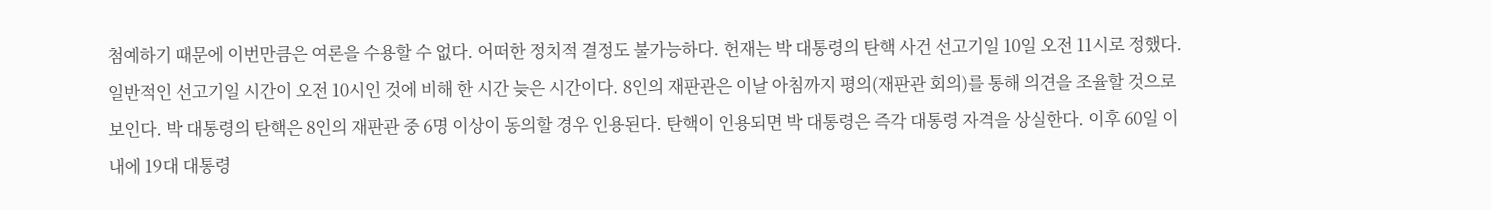첨예하기 때문에 이번만큼은 여론을 수용할 수 없다. 어떠한 정치적 결정도 불가능하다. 헌재는 박 대통령의 탄핵 사건 선고기일 10일 오전 11시로 정했다. 일반적인 선고기일 시간이 오전 10시인 것에 비해 한 시간 늦은 시간이다. 8인의 재판관은 이날 아침까지 평의(재판관 회의)를 통해 의견을 조율할 것으로 보인다. 박 대통령의 탄핵은 8인의 재판관 중 6명 이상이 동의할 경우 인용된다. 탄핵이 인용되면 박 대통령은 즉각 대통령 자격을 상실한다. 이후 60일 이내에 19대 대통령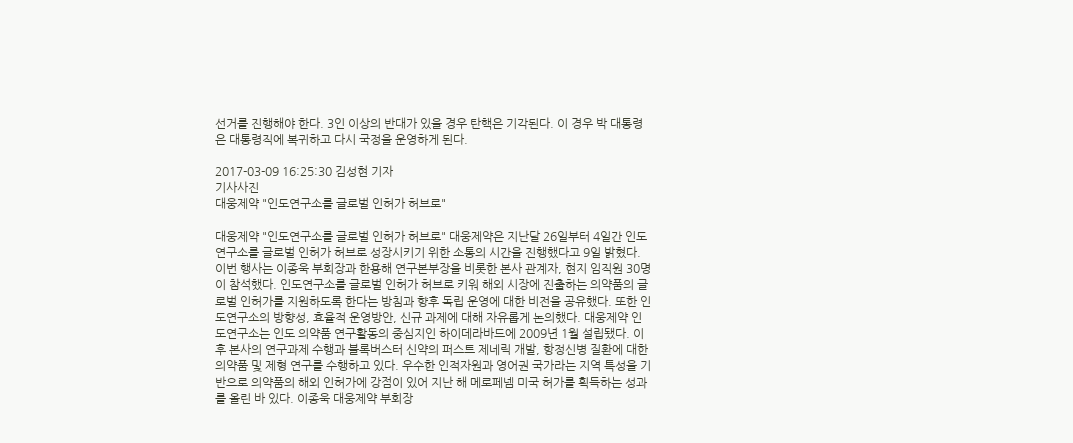선거를 진행해야 한다. 3인 이상의 반대가 있을 경우 탄핵은 기각된다. 이 경우 박 대통령은 대통령직에 복귀하고 다시 국정을 운영하게 된다.

2017-03-09 16:25:30 김성현 기자
기사사진
대웅제약 "인도연구소를 글로벌 인허가 허브로"

대웅제약 "인도연구소를 글로벌 인허가 허브로" 대웅제약은 지난달 26일부터 4일간 인도연구소를 글로벌 인허가 허브로 성장시키기 위한 소통의 시간을 진행했다고 9일 밝혔다. 이번 행사는 이종욱 부회장과 한용해 연구본부장을 비롯한 본사 관계자, 현지 임직원 30명이 참석했다. 인도연구소를 글로벌 인허가 허브로 키워 해외 시장에 진출하는 의약품의 글로벌 인허가를 지원하도록 한다는 방침과 향후 독립 운영에 대한 비전을 공유했다. 또한 인도연구소의 방향성, 효율적 운영방안, 신규 과제에 대해 자유롭게 논의했다. 대웅제약 인도연구소는 인도 의약품 연구활동의 중심지인 하이데라바드에 2009년 1월 설립됐다. 이후 본사의 연구과제 수행과 블록버스터 신약의 퍼스트 제네릭 개발, 항정신병 질환에 대한 의약품 및 제형 연구를 수행하고 있다. 우수한 인적자원과 영어권 국가라는 지역 특성을 기반으로 의약품의 해외 인허가에 강점이 있어 지난 해 메로페넴 미국 허가를 획득하는 성과를 올린 바 있다. 이종욱 대웅제약 부회장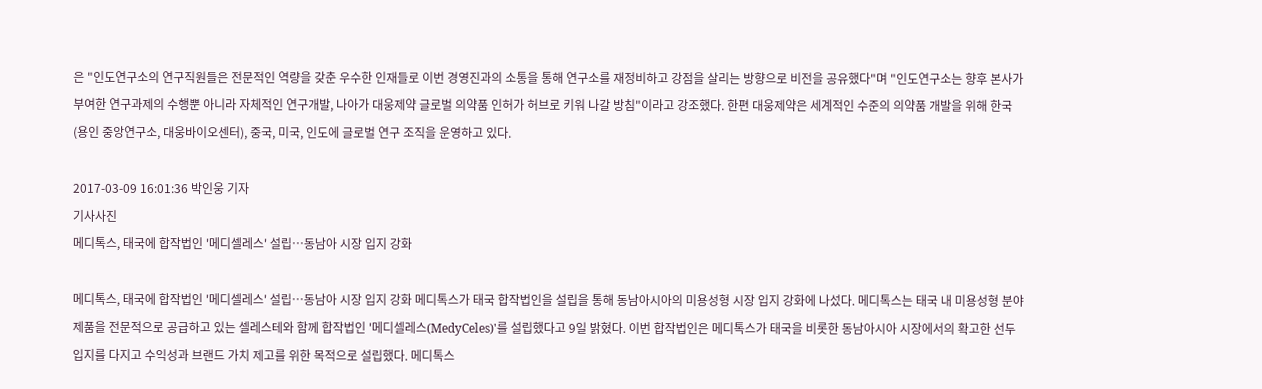은 "인도연구소의 연구직원들은 전문적인 역량을 갖춘 우수한 인재들로 이번 경영진과의 소통을 통해 연구소를 재정비하고 강점을 살리는 방향으로 비전을 공유했다"며 "인도연구소는 향후 본사가 부여한 연구과제의 수행뿐 아니라 자체적인 연구개발, 나아가 대웅제약 글로벌 의약품 인허가 허브로 키워 나갈 방침"이라고 강조했다. 한편 대웅제약은 세계적인 수준의 의약품 개발을 위해 한국(용인 중앙연구소, 대웅바이오센터), 중국, 미국, 인도에 글로벌 연구 조직을 운영하고 있다.

2017-03-09 16:01:36 박인웅 기자
기사사진
메디톡스, 태국에 합작법인 '메디셀레스' 설립…동남아 시장 입지 강화

메디톡스, 태국에 합작법인 '메디셀레스' 설립…동남아 시장 입지 강화 메디톡스가 태국 합작법인을 설립을 통해 동남아시아의 미용성형 시장 입지 강화에 나섰다. 메디톡스는 태국 내 미용성형 분야 제품을 전문적으로 공급하고 있는 셀레스테와 함께 합작법인 '메디셀레스(MedyCeles)'를 설립했다고 9일 밝혔다. 이번 합작법인은 메디톡스가 태국을 비롯한 동남아시아 시장에서의 확고한 선두 입지를 다지고 수익성과 브랜드 가치 제고를 위한 목적으로 설립했다. 메디톡스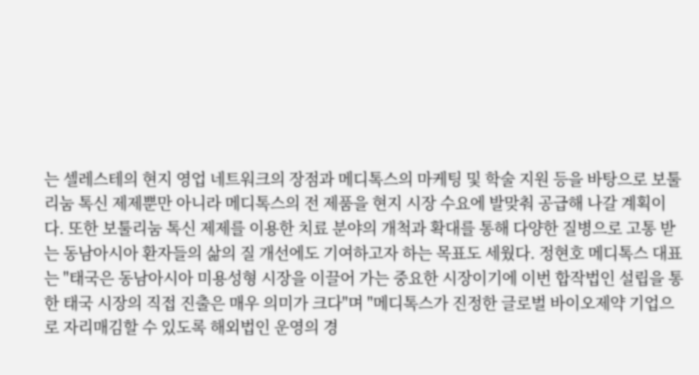는 셀레스테의 현지 영업 네트워크의 장점과 메디톡스의 마케팅 및 학술 지원 등을 바탕으로 보툴리눔 톡신 제제뿐만 아니라 메디톡스의 전 제품을 현지 시장 수요에 발맞춰 공급해 나갈 계획이다. 또한 보툴리눔 톡신 제제를 이용한 치료 분야의 개척과 확대를 통해 다양한 질병으로 고통 받는 동남아시아 환자들의 삶의 질 개선에도 기여하고자 하는 목표도 세웠다. 정현호 메디톡스 대표는 "태국은 동남아시아 미용성형 시장을 이끌어 가는 중요한 시장이기에 이번 합작법인 설립을 통한 태국 시장의 직접 진출은 매우 의미가 크다"며 "메디톡스가 진정한 글로벌 바이오제약 기업으로 자리매김할 수 있도록 해외법인 운영의 경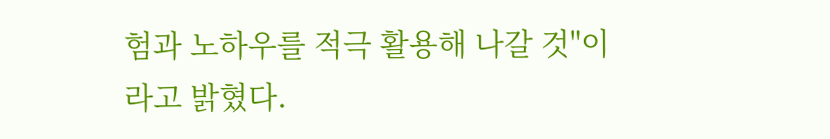험과 노하우를 적극 활용해 나갈 것"이라고 밝혔다.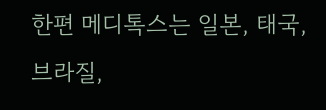한편 메디톡스는 일본, 태국, 브라질,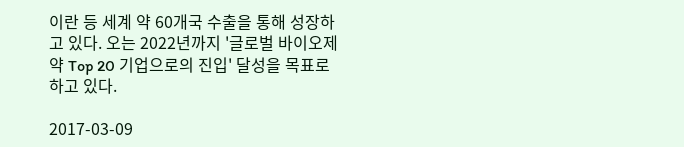이란 등 세계 약 60개국 수출을 통해 성장하고 있다. 오는 2022년까지 '글로벌 바이오제약 Top 20 기업으로의 진입' 달성을 목표로 하고 있다.

2017-03-09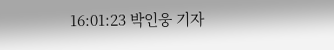16:01:23 박인웅 기자